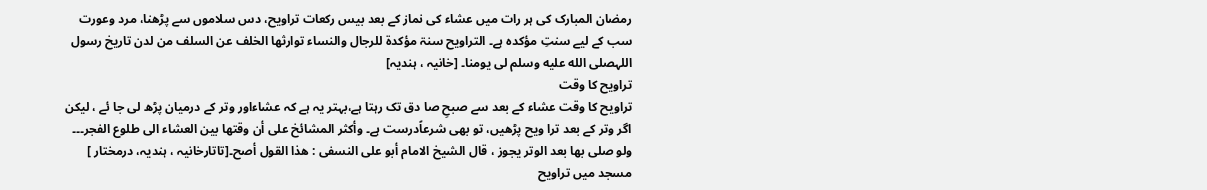رمضان المبارک کی ہر رات میں عشاء کی نماز کے بعد بیس رکعات تراویح، دس سلاموں سے پڑھنا، مرد وعورت سب کے لیے سنتِ مؤکدہ ہے۔ التراویح سنۃ مؤکدۃ للرجال والنساء توارثھا الخلف عن السلف من لدن تاریخ رسول اللہصلى الله عليه وسلم لی یومنا۔ [خانیہ ، ہندیہ]
تراویح کا وقت
تراویح کا وقت عشاء کے بعد سے صبحِ صا دق تک رہتا ہے،بہتر یہ ہے کہ عشاءاور وتر کے درمیان پڑھ لی جا ئے ، لیکن اگر وتر کے بعد ترا ویح پڑھیں، تو بھی شرعاًدرست ہے۔ وأکثر المشائخ علی أن وقتھا بین العشاء الی طلوع الفجر۔۔۔ ولو صلی بھا بعد الوتر یجوز ، قال الشیخ الامام أبو علی النسفی : ھذا القول أصح۔[تاتارخانیہ ، ہندیہ، درمختار ]
مسجد میں تراویح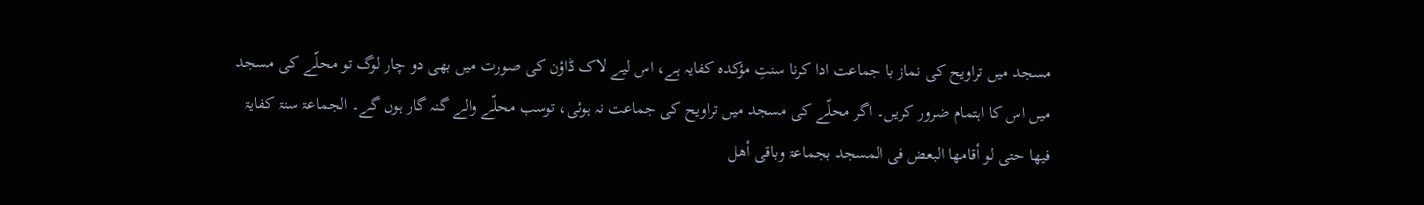مسجد میں تراویح کی نماز با جماعت ادا کرنا سنتِ مؤکدہ کفایہ ہے، اس لیے لاک ڈاؤن کی صورت میں بھی دو چار لوگ تو محلّے کی مسجد میں اس کا اہتمام ضرور کریں۔ اگر محلّے کی مسجد میں تراویح کی جماعت نہ ہوئی، توسب محلّے والے گنہ گار ہوں گے۔ الجماعۃ سنۃ کفایۃ فیھا حتی لو أقامھا البعض فی المسجد بجماعۃ وباقی أھل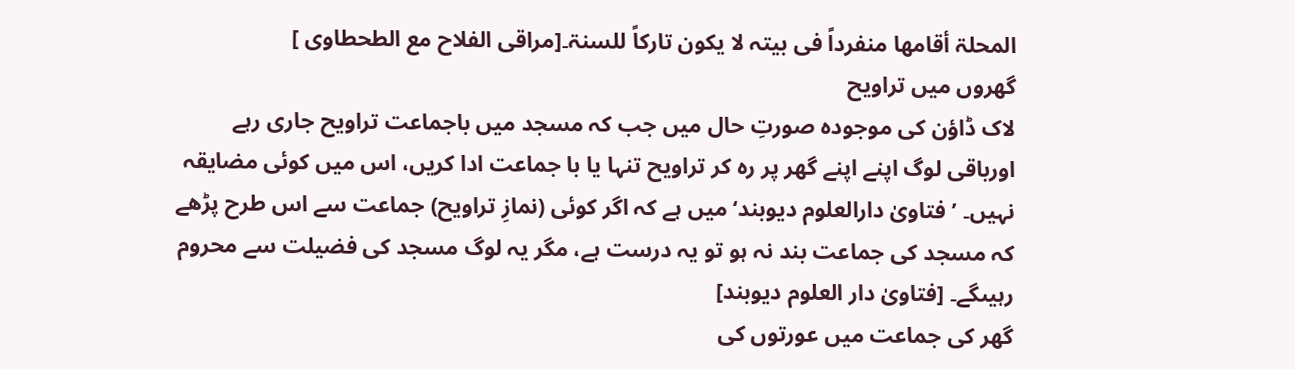المحلۃ أقامھا منفرداً فی بیتہ لا یکون تارکاً للسنۃ۔[مراقی الفلاح مع الطحطاوی ]
گھروں میں تراویح
لاک ڈاؤن کی موجودہ صورتِ حال میں جب کہ مسجد میں باجماعت تراویح جاری رہے اورباقی لوگ اپنے اپنے گھر پر رہ کر تراویح تنہا یا با جماعت ادا کریں، اس میں کوئی مضایقہ نہیں۔ ’فتاویٰ دارالعلوم دیوبند‘ میں ہے کہ اگر کوئی (نمازِ تراویح) جماعت سے اس طرح پڑھے کہ مسجد کی جماعت بند نہ ہو تو یہ درست ہے، مگر یہ لوگ مسجد کی فضیلت سے محروم رہیںگے۔ [فتاویٰ دار العلوم دیوبند]
گھر کی جماعت میں عورتوں کی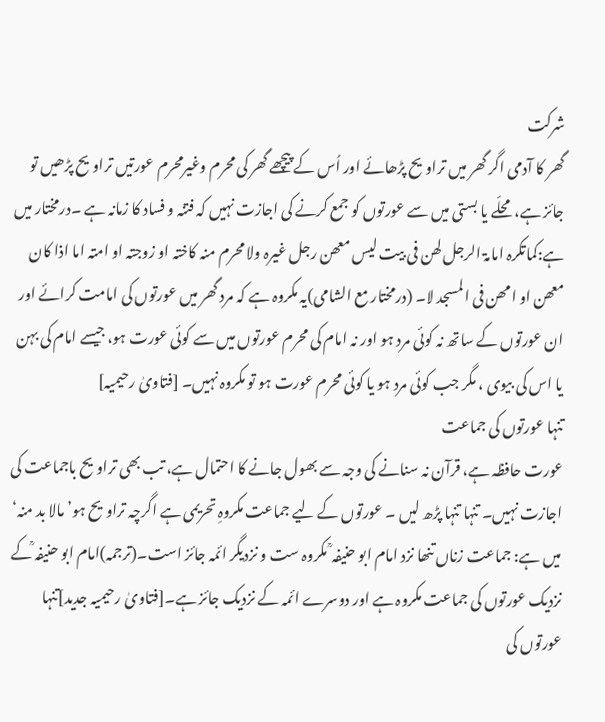شرکت
گھر کا آدمی اگر گھر میں تراویح پڑھائے اور اُس کے پیچھے گھر کی محرم وغیرمحرم عورتیں تراویح پڑھیں تو جائز ہے، محلّے یا بستی میں سے عورتوں کو جمع کرنے کی اجازت نہیں کہ فتنہ و فساد کا زمانہ ہے ۔درمختار میں ہے:کماتکرہ امامۃ الرجل لھن فی بیت لیس معھن رجل غیرہ ولا محرم منہ کاختہ او زوجتہ او امتہ اما اذا کان معھن او امھن فی المسجد لا۔ (درمختار مع الشامی)یہ مکروہ ہے کہ مرد گھر میں عورتوں کی امامت کرائے اور ان عورتوں کے ساتھ نہ کوئی مرد ہو اور نہ امام کی محرم عورتوں میں سے کوئی عورت ہو، جیسے امام کی بہن یا اس کی بیوی ، مگر جب کوئی مرد ہو یا کوئی محرم عورت ہو تو مکروہ نہیں۔ [فتاویٰ رحیمیہ]
تنہا عورتوں کی جماعت
عورت حافظہ ہے، قرآن نہ سنانے کی وجہ سے بھول جانے کا احتمال ہے، تب بھی تراویح باجماعت کی اجازت نہیں۔ تنہا تنہا پڑھ لیں ۔ عورتوں کے لیے جماعت مکروہِ تحریمی ہے اگرچہ تراویح ہو’مالا بد منہ‘ میں ہے: جماعت زناں تنھا نزد امام ابو حنیفہ ؒ مکروہ ست و نزدیگر ائمہ جائز است۔(ترجمہ)امام ابو حنیفہ ؒکے نزدیک عورتوں کی جماعت مکروہ ہے اور دوسرے ائمہ کے نزدیک جائز ہے۔[فتاویٰ رحیمیہ جدید]تنہا عورتوں کی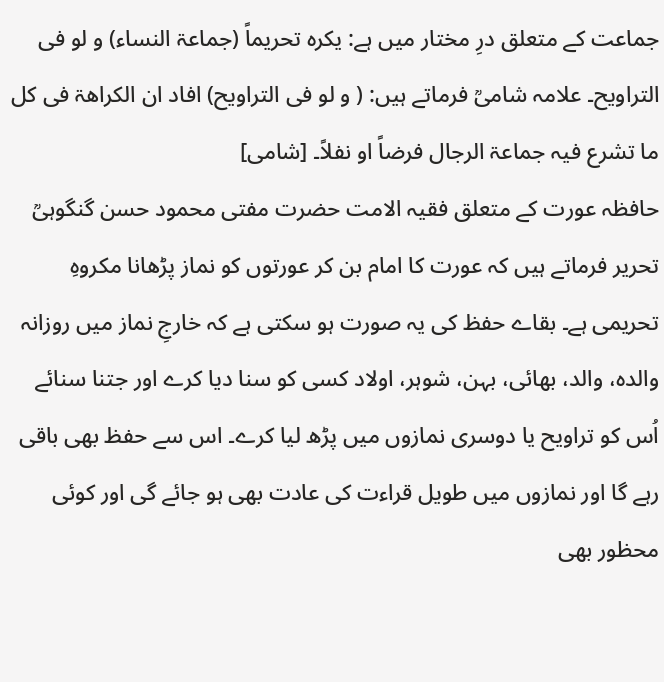جماعت کے متعلق درِ مختار میں ہے: یکرہ تحریماً (جماعۃ النساء) و لو فی التراویح۔ علامہ شامیؒ فرماتے ہیں: ( و لو فی التراویح) افاد ان الکراھۃ فی کل ما تشرع فیہ جماعۃ الرجال فرضاً او نفلاً۔ [شامی]
حافظہ عورت کے متعلق فقیہ الامت حضرت مفتی محمود حسن گنگوہیؒ تحریر فرماتے ہیں کہ عورت کا امام بن کر عورتوں کو نماز پڑھانا مکروہِ تحریمی ہے۔ بقاے حفظ کی یہ صورت ہو سکتی ہے کہ خارجِ نماز میں روزانہ والدہ، والد، بھائی، بہن، شوہر، اولاد کسی کو سنا دیا کرے اور جتنا سنائے اُس کو تراویح یا دوسری نمازوں میں پڑھ لیا کرے۔ اس سے حفظ بھی باقی رہے گا اور نمازوں میں طویل قراءت کی عادت بھی ہو جائے گی اور کوئی محظور بھی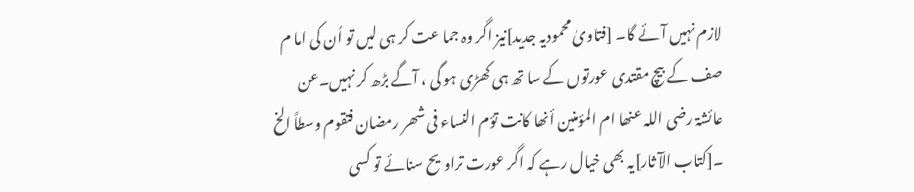لازم نہیں آئے گا۔ [فتاویٰ محمودیہ جدید]نیز اگر وہ جما عت کر ہی لیں تو اُن کی اما م صف کے بیچ مقتدی عورتوں کے سا تھ ہی کھڑی ہو گی ، آگے بڑھ کر نہیں۔عن عائشۃ رضی اللہ عنھا ام المؤمنین أنھا کانت تؤم النساء فی شھر رمضان فتقوم وسطاً الخ ۔[کتاب الآ ثار]یہ بھی خیال رہے کہ اگر عورت تراویح سنائے تو کسی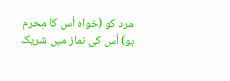مرد کو (خواہ اُس کا مِحرم ہو) اُس کی نماز میں شریک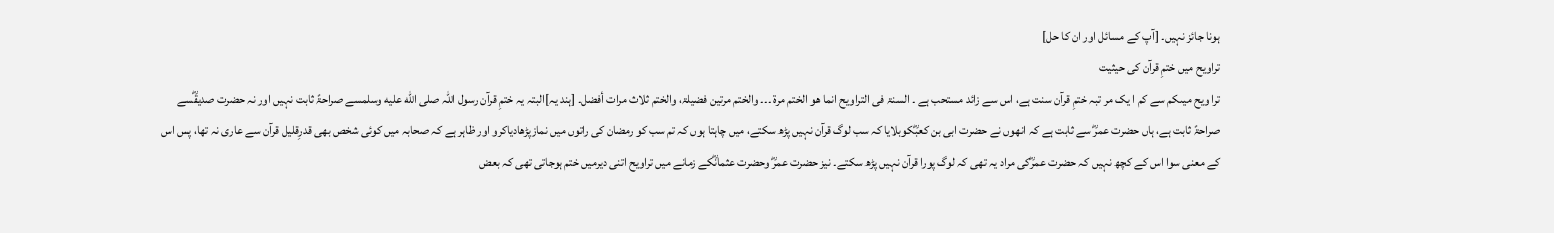ہونا جائز نہیں۔ [آپ کے مسائل اور ان کا حل]
تراویح میں ختمِ قرآن کی حیثیت
ترا ویح میںکم سے کم ا یک مر تبہ ختمِ قرآن سنت ہے، اس سے زائد مستحب ہے ۔ السنۃ فی التراویح انما ھو الختم مرۃ ۔۔۔ والختم مرتین فضیلۃ، والختم ثلاث مرات أفضل۔ [ہند یہ]البتہ یہ ختمِ قرآن رسول اللہ صلى الله عليه وسلمسے صراحۃً ثابت نہیں اور نہ حضرت صدیقؓسے صراحۃً ثابت ہے، ہاں حضرت عمرؓ سے ثابت ہے کہ انھوں نے حضرت ابی بن کعبؓکوبلایا کہ سب لوگ قرآن نہیں پڑھ سکتے، میں چاہتا ہوں کہ تم سب کو رمضان کی راتوں میں نمازپڑھادیاکرو اور ظاہر ہے کہ صحابہ میں کوئی شخص بھی قدرِقلیل قرآن سے عاری نہ تھا، پس اس کے معنی سوا اس کے کچھ نہیں کہ حضرت عمرؓکی مراد یہ تھی کہ لوگ پورا قرآن نہیں پڑھ سکتے۔ نیز حضرت عمرؓ وحضرت عثمانؓکے زمانے میں تراویح اتنی دیرمیں ختم ہوجاتی تھی کہ بعض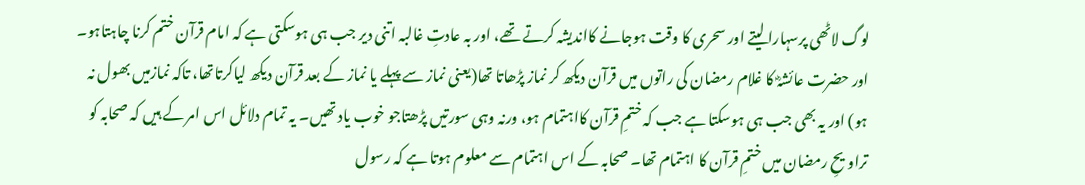لوگ لاٹھی پرسہارا لیتے اور سحری کا وقت ہوجانے کااندیشہ کرتے تھے، اور بہ عادتِ غالبہ اتنی دیر جب ہی ہوسکتی ہے کہ امام قرآن ختم کرنا چاہتاہو۔ اور حضرت عائشہؓ کا غلام رمضان کی راتوں میں قرآن دیکھ کر نماز پڑھاتا تھا(یعنی نماز سے پہلے یا نماز کے بعد قرآن دیکھ لیاکرتاتھا، تاکہ نمازمیں بھول نہ ہو) اور یہ بھی جب ہی ہوسکتا ہے جب کہ ختمِ قرآن کااہتمام ہو، ورنہ وہی سورتیں پڑھتاجو خوب یاد تھیں۔ یہ تمام دلائل اس امر کے ہیں کہ صحابہ کو تراویحِ رمضان میں ختمِ قرآن کا اہتمام تھا۔ صحابہ کے اس اہتمام سے معلوم ہوتا ہے کہ رسول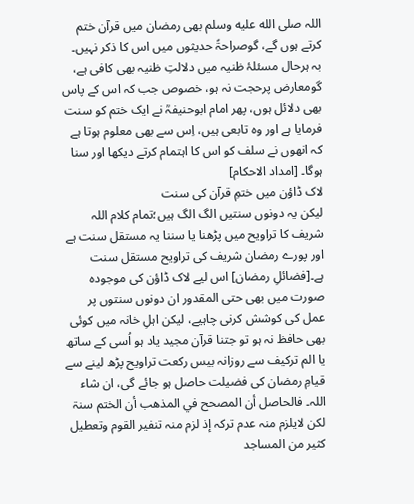اللہ صلى الله عليه وسلم بھی رمضان میں قرآن ختم کرتے ہوں گے، گوصراحۃً حدیثوں میں اس کا ذکر نہیں۔ بہ ہرحال مسئلۂ ظنیہ میں دلالتِ ظنیہ بھی کافی ہے، گومعارض پرحجت نہ ہو، خصوص جب کہ اس کے پاس بھی دلائل ہوں، پھر امام ابوحنیفہؒ نے ایک ختم کو سنت فرمایا ہے اور وہ تابعی ہیں، اِس سے بھی معلوم ہوتا ہے کہ انھوں نے سلف کو اس کا اہتمام کرتے دیکھا اور سنا ہوگا۔ [امداد الاحکام]
لاک ڈاؤن میں ختمِ قرآن کی سنت
لیکن یہ دونوں سنتیں الگ الگ ہیں؛تمام کلام اللہ شریف کا تراویح میں پڑھنا یا سننا یہ مستقل سنت ہے اور پورے رمضان شریف کی تراویح مستقل سنت ہے۔[فضائلِ رمضان] اس لیے لاک ڈاؤن کی موجودہ صورت میں بھی حتی المقدور ان دونوں سنتوں پر عمل کی کوشش کرنی چاہیے، لیکن اہلِ خانہ میں کوئی بھی حافظ نہ ہو تو جتنا قرآن مجید یاد ہو اُسی کے ساتھ یا الم ترکیف سے روزانہ بیس رکعت تراویح پڑھ لینے سے قیامِ رمضان کی فضیلت حاصل ہو جائے گی، ان شاء اللہ۔ فالحاصل أن المصحح في المذھب أن الختم سنۃ لکن لایلزم منہ عدم ترکہ إذ لزم منہ تنفیر القوم وتعطیل کثیر من المساجد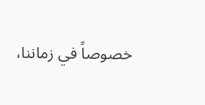خصوصاً في زماننا،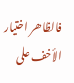فالظاھر اختیار الأخف علی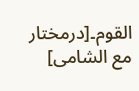القوم۔[درمختار مع الشامی]